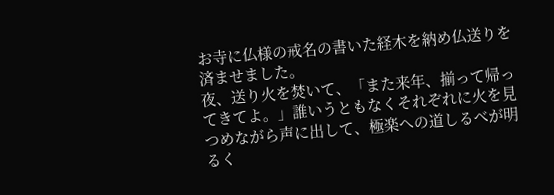お寺に仏様の戒名の書いた経木を納め仏送りを済ませました。
夜、送り火を焚いて、「また来年、揃って帰ってきてよ。」誰いうともなくそれぞれに火を見つめながら声に出して、極楽への道しるべが明るく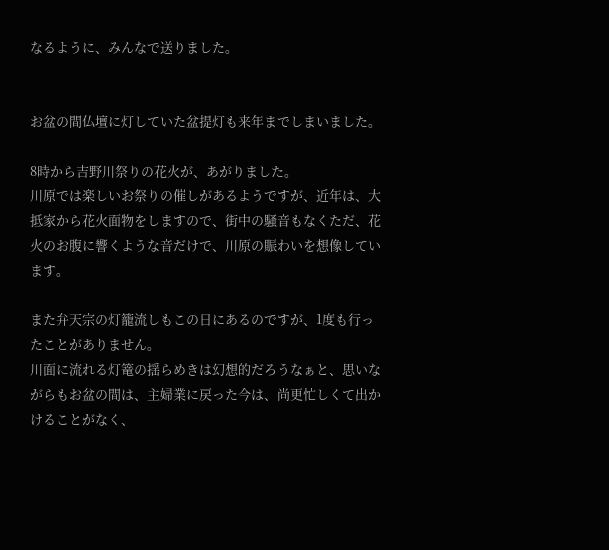なるように、みんなで送りました。


お盆の間仏壇に灯していた盆提灯も来年までしまいました。

8時から吉野川祭りの花火が、あがりました。
川原では楽しいお祭りの催しがあるようですが、近年は、大抵家から花火面物をしますので、街中の騒音もなくただ、花火のお腹に響くような音だけで、川原の賑わいを想像しています。

また弁天宗の灯籠流しもこの日にあるのですが、1度も行ったことがありません。
川面に流れる灯篭の揺らめきは幻想的だろうなぁと、思いながらもお盆の間は、主婦業に戻った今は、尚更忙しくて出かけることがなく、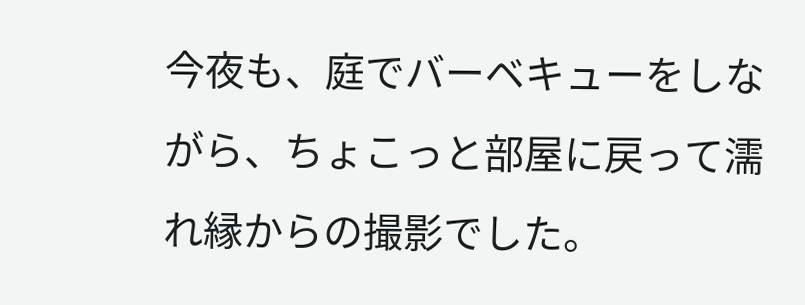今夜も、庭でバーベキューをしながら、ちょこっと部屋に戻って濡れ縁からの撮影でした。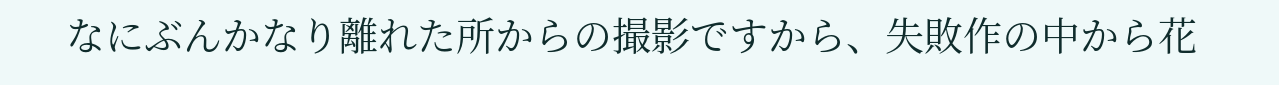なにぶんかなり離れた所からの撮影ですから、失敗作の中から花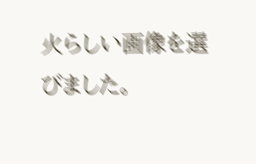火らしい画像を選びました。